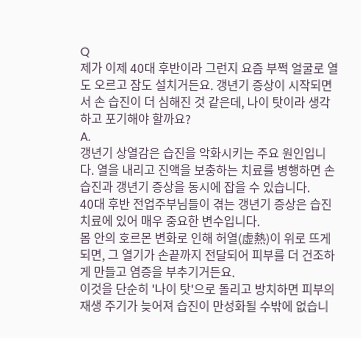Q
제가 이제 40대 후반이라 그런지 요즘 부쩍 얼굴로 열도 오르고 잠도 설치거든요. 갱년기 증상이 시작되면서 손 습진이 더 심해진 것 같은데, 나이 탓이라 생각하고 포기해야 할까요?
A.
갱년기 상열감은 습진을 악화시키는 주요 원인입니다. 열을 내리고 진액을 보충하는 치료를 병행하면 손 습진과 갱년기 증상을 동시에 잡을 수 있습니다.
40대 후반 전업주부님들이 겪는 갱년기 증상은 습진 치료에 있어 매우 중요한 변수입니다.
몸 안의 호르몬 변화로 인해 허열(虛熱)이 위로 뜨게 되면, 그 열기가 손끝까지 전달되어 피부를 더 건조하게 만들고 염증을 부추기거든요.
이것을 단순히 '나이 탓'으로 돌리고 방치하면 피부의 재생 주기가 늦어져 습진이 만성화될 수밖에 없습니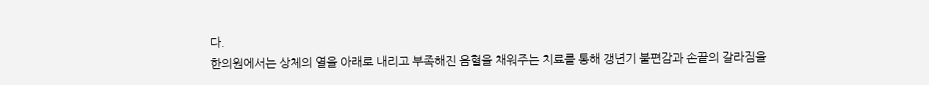다.
한의원에서는 상체의 열을 아래로 내리고 부족해진 음혈을 채워주는 치료를 통해 갱년기 불편감과 손끝의 갈라짐을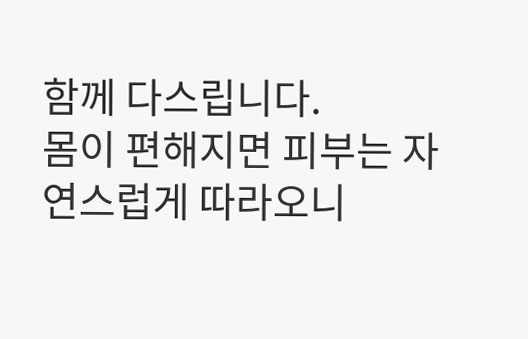함께 다스립니다.
몸이 편해지면 피부는 자연스럽게 따라오니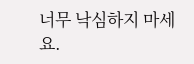너무 낙심하지 마세요.